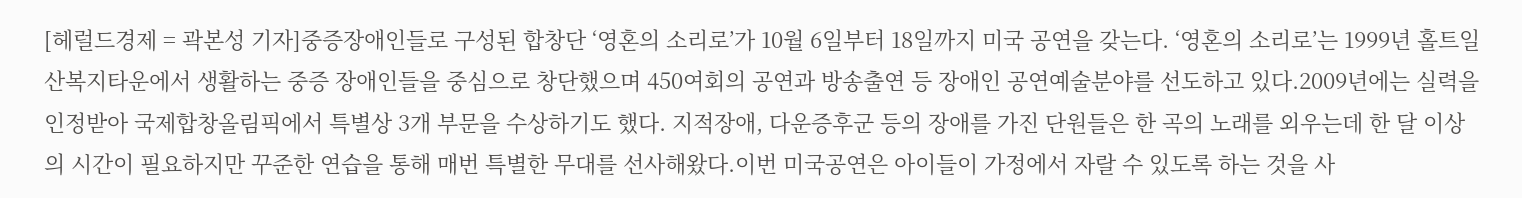[헤럴드경제 = 곽본성 기자]중증장애인들로 구성된 합창단 ‘영혼의 소리로’가 10월 6일부터 18일까지 미국 공연을 갖는다. ‘영혼의 소리로’는 1999년 홀트일산복지타운에서 생활하는 중증 장애인들을 중심으로 창단했으며 450여회의 공연과 방송출연 등 장애인 공연예술분야를 선도하고 있다.2009년에는 실력을 인정받아 국제합창올림픽에서 특별상 3개 부문을 수상하기도 했다. 지적장애, 다운증후군 등의 장애를 가진 단원들은 한 곡의 노래를 외우는데 한 달 이상의 시간이 필요하지만 꾸준한 연습을 통해 매번 특별한 무대를 선사해왔다.이번 미국공연은 아이들이 가정에서 자랄 수 있도록 하는 것을 사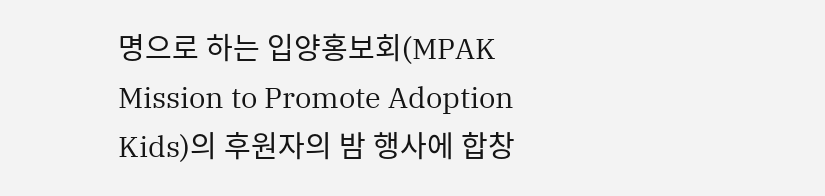명으로 하는 입양홍보회(MPAK Mission to Promote Adoption Kids)의 후원자의 밤 행사에 합창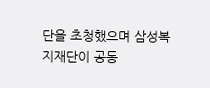단을 초청했으며 삼성복지재단이 공동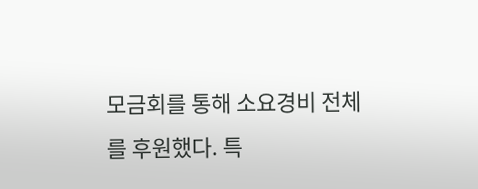모금회를 통해 소요경비 전체를 후원했다. 특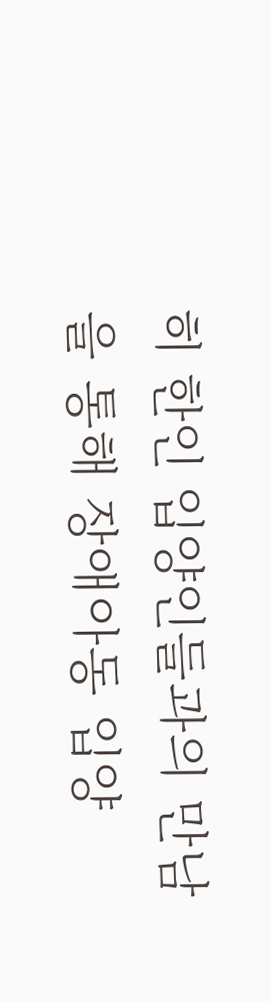히 한인 입양인들과의 만남을 통해 장애아동 입양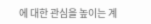에 대한 관심을 높이는 계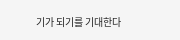기가 되기를 기대한다